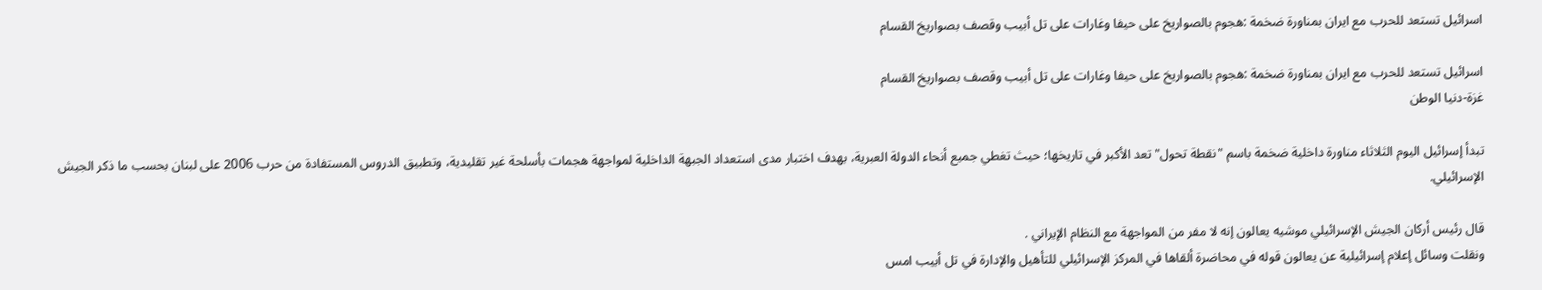اسرائيل تستعد للحرب مع ايران بمناورة ضخمة :هجوم بالصواريخ على حيفا وغارات على تل أبيب وقصف بصواريخ القسام

اسرائيل تستعد للحرب مع ايران بمناورة ضخمة :هجوم بالصواريخ على حيفا وغارات على تل أبيب وقصف بصواريخ القسام
غزة-دنيا الوطن

تبدأ إسرائيل اليوم الثلاثاء مناورة داخلية ضخمة باسم "نقطة تحول" تعد الأكبر في تاريخها؛ حيث تغطي جميع أنحاء الدولة العبرية، بهدف اختبار مدى استعداد الجبهة الداخلية لمواجهة هجمات بأسلحة غير تقليدية، وتطبيق الدروس المستفادة من حرب 2006 على لبنان بحسب ما ذكر الجيش الإسرائيلي.

قال رئيس أركان الجيش الإسرائيلي موشيه يعالون إنه لا مفر من المواجهة مع النظام الإيراني .
ونقلت وسائل إعلام إسرائيلية عن يعالون قوله في محاضرة ألقاها في المركز الإسرائيلي للتأهيل والإدارة في تل أبيب امس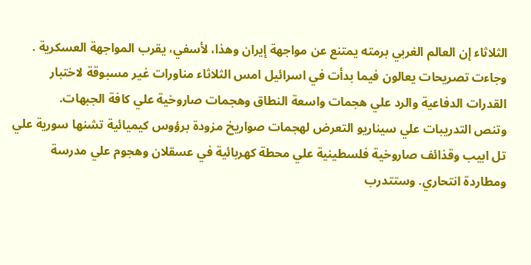الثلاثاء إن العالم الغربي برمته يمتنع عن مواجهة إيران وهذا، لأسفي، يقرب المواجهة العسكرية . وجاءت تصريحات يعالون فيما بدأت في اسرائيل امس الثلاثاء مناورات غير مسبوقة لاختبار القدرات الدفاعية والرد علي هجمات واسعة النطاق وهجمات صاروخية علي كافة الجبهات.
وتنص التدريبات علي سيناريو التعرض لهجمات صواريخ مزودة برؤوس كيميائية تشنها سورية علي تل ابيب وقذائف صاروخية فلسطينية علي محطة كهربائية في عسقلان وهجوم علي مدرسة ومطاردة انتحاري. وستتدرب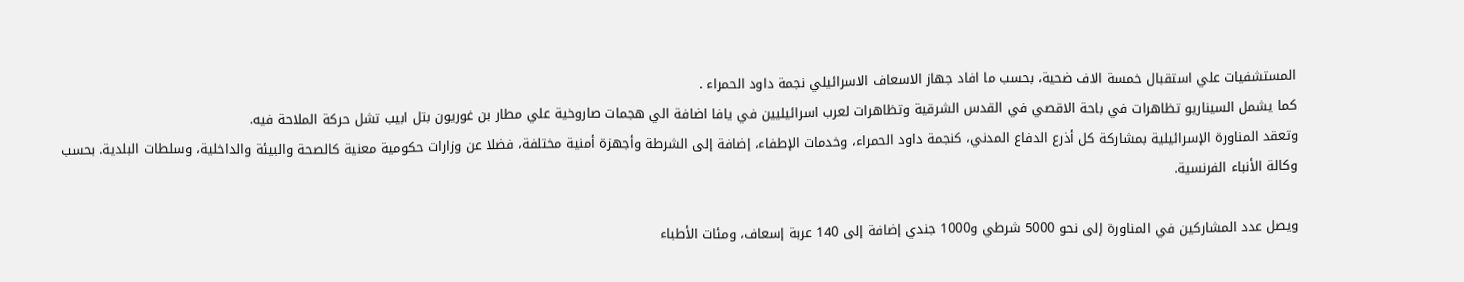المستشفيات علي استقبال خمسة الاف ضحية، بحسب ما افاد جهاز الاسعاف الاسرائيلي نجمة داود الحمراء .
كما يشمل السيناريو تظاهرات في باحة الاقصي في القدس الشرقية وتظاهرات لعرب اسرائيليين في يافا اضافة الي هجمات صاروخية علي مطار بن غوريون بتل ابيب تشل حركة الملاحة فيه.
وتعقد المناورة الإسرائيلية بمشاركة كل أذرع الدفاع المدني، كنجمة داود الحمراء، وخدمات الإطفاء، إضافة إلى الشرطة وأجهزة أمنية مختلفة، فضلا عن وزارات حكومية معنية كالصحة والبيئة والداخلية، وسلطات البلدية. بحسب وكالة الأنباء الفرنسية.

ويصل عدد المشاركين في المناورة إلى نحو 5000 شرطي و1000 جندي إضافة إلى 140 عربة إسعاف، ومئات الأطباء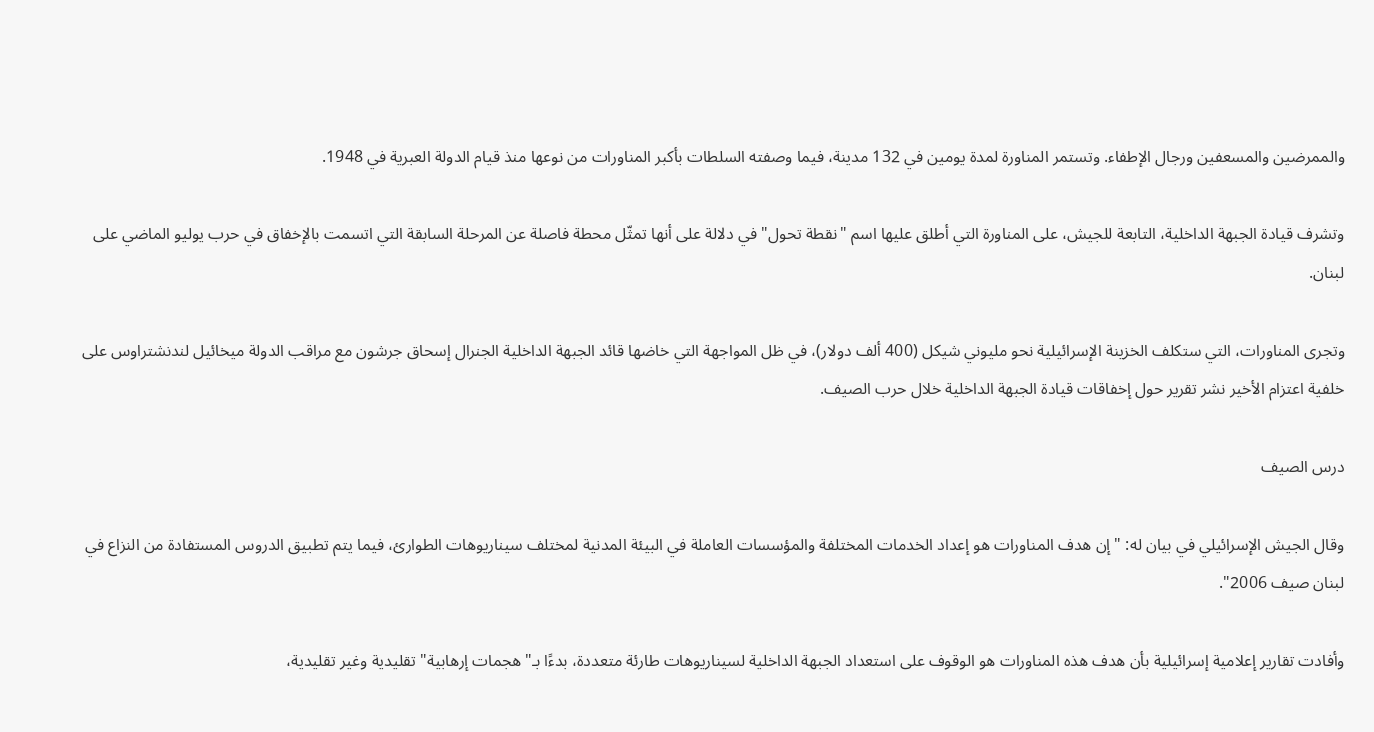والممرضين والمسعفين ورجال الإطفاء. وتستمر المناورة لمدة يومين في 132 مدينة، فيما وصفته السلطات بأكبر المناورات من نوعها منذ قيام الدولة العبرية في 1948.

وتشرف قيادة الجبهة الداخلية، التابعة للجيش، على المناورة التي أطلق عليها اسم "نقطة تحول" في دلالة على أنها تمثّل محطة فاصلة عن المرحلة السابقة التي اتسمت بالإخفاق في حرب يوليو الماضي على لبنان.

وتجرى المناورات، التي ستكلف الخزينة الإسرائيلية نحو مليوني شيكل (400 ألف دولار)، في ظل المواجهة التي خاضها قائد الجبهة الداخلية الجنرال إسحاق جرشون مع مراقب الدولة ميخائيل لندنشتراوس على خلفية اعتزام الأخير نشر تقرير حول إخفاقات قيادة الجبهة الداخلية خلال حرب الصيف.

درس الصيف

وقال الجيش الإسرائيلي في بيان له: "إن هدف المناورات هو إعداد الخدمات المختلفة والمؤسسات العاملة في البيئة المدنية لمختلف سيناريوهات الطوارئ، فيما يتم تطبيق الدروس المستفادة من النزاع في لبنان صيف 2006".

وأفادت تقارير إعلامية إسرائيلية بأن هدف هذه المناورات هو الوقوف على استعداد الجبهة الداخلية لسيناريوهات طارئة متعددة، بدءًا بـ"هجمات إرهابية" تقليدية وغير تقليدية،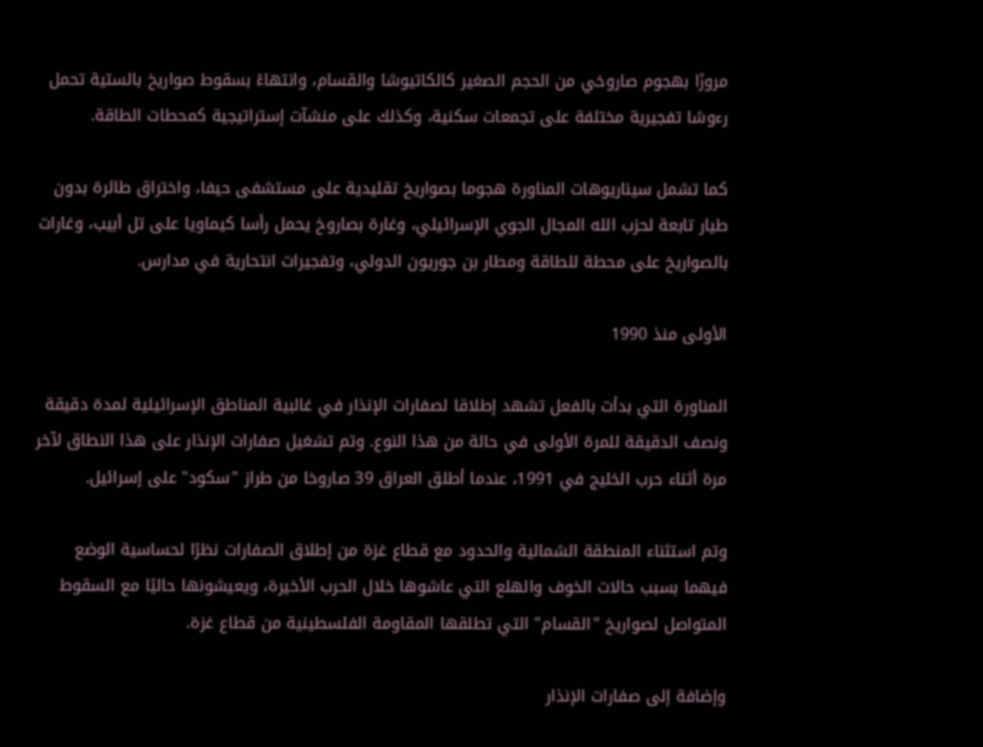مرورًا بهجوم صاروخي من الحجم الصغير كالكاتيوشا والقسام، وانتهاءً بسقوط صواريخ بالستية تحمل رءوسًا تفجيرية مختلفة على تجمعات سكنية، وكذلك على منشآت إستراتيجية كمحطات الطاقة.

كما تشمل سيناريوهات المناورة هجوما بصواريخ تقليدية على مستشفى حيفا، واختراق طائرة بدون طيار تابعة لحزب الله المجال الجوي الإسرائيلي، وغارة بصاروخ يحمل رأسا كيماويا على تل أبيب، وغارات بالصواريخ على محطة للطاقة ومطار بن جوريون الدولي، وتفجيرات انتحارية في مدارس.

الأولى منذ 1990

المناورة التي بدأت بالفعل تشهد إطلاقا لصفارات الإنذار في غالبية المناطق الإسرائيلية لمدة دقيقة ونصف الدقيقة للمرة الأولى في حالة من هذا النوع. وتم تشغيل صفارات الإنذار على هذا النطاق لآخر مرة أثناء حرب الخليج في 1991، عندما أطلق العراق 39 صاروخا من طراز "سكود" على إسرائيل.

وتم استثناء المنطقة الشمالية والحدود مع قطاع غزة من إطلاق الصفارات نظرًا لحساسية الوضع فيهما بسبب حالات الخوف والهلع التي عاشوها خلال الحرب الأخيرة، ويعيشونها حاليًا مع السقوط المتواصل لصواريخ "القسام" التي تطلقها المقاومة الفلسطينية من قطاع غزة.

وإضافة إلى صفارات الإنذار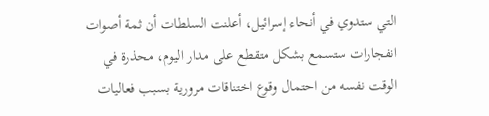التي ستدوي في أنحاء إسرائيل، أعلنت السلطات أن ثمة أصوات انفجارات ستسمع بشكل متقطع على مدار اليوم، محذرة في الوقت نفسه من احتمال وقوع اختناقات مرورية بسبب فعاليات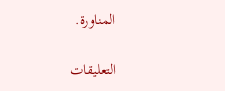المناورة.

التعليقات